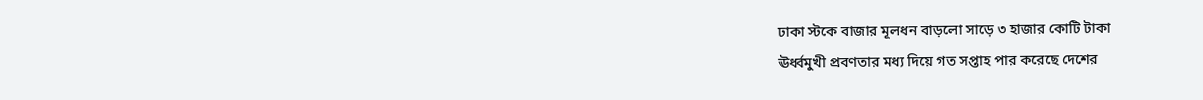ঢাকা স্টকে বাজার মূলধন বাড়লো সাড়ে ৩ হাজার কোটি টাকা
ঊর্ধ্বমুখী প্রবণতার মধ্য দিয়ে গত সপ্তাহ পার করেছে দেশের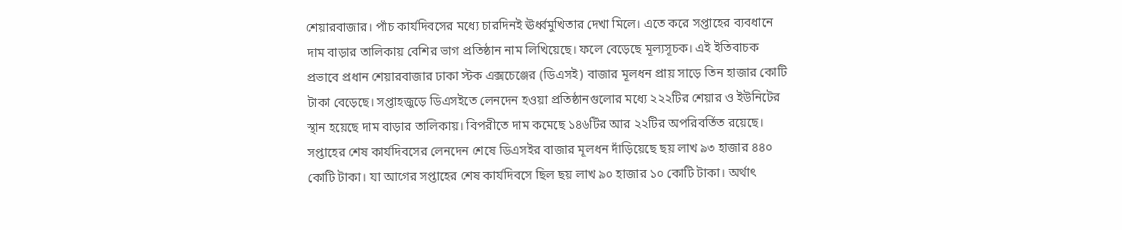শেয়ারবাজার। পাঁচ কার্যদিবসের মধ্যে চারদিনই ঊর্ধ্বমুখিতার দেখা মিলে। এতে করে সপ্তাহের ব্যবধানে দাম বাড়ার তালিকায় বেশির ভাগ প্রতিষ্ঠান নাম লিখিয়েছে। ফলে বেড়েছে মূল্যসূচক। এই ইতিবাচক প্রভাবে প্রধান শেয়ারবাজার ঢাকা স্টক এক্সচেঞ্জের (ডিএসই) বাজার মূলধন প্রায় সাড়ে তিন হাজার কোটি টাকা বেড়েছে। সপ্তাহজুড়ে ডিএসইতে লেনদেন হওয়া প্রতিষ্ঠানগুলোর মধ্যে ২২২টির শেয়ার ও ইউনিটের স্থান হয়েছে দাম বাড়ার তালিকায়। বিপরীতে দাম কমেছে ১৪৬টির আর ২২টির অপরিবর্তিত রয়েছে। সপ্তাহের শেষ কার্যদিবসের লেনদেন শেষে ডিএসইর বাজার মূলধন দাঁড়িয়েছে ছয় লাখ ৯৩ হাজার ৪৪০ কোটি টাকা। যা আগের সপ্তাহের শেষ কার্যদিবসে ছিল ছয় লাখ ৯০ হাজার ১০ কোটি টাকা। অর্থাৎ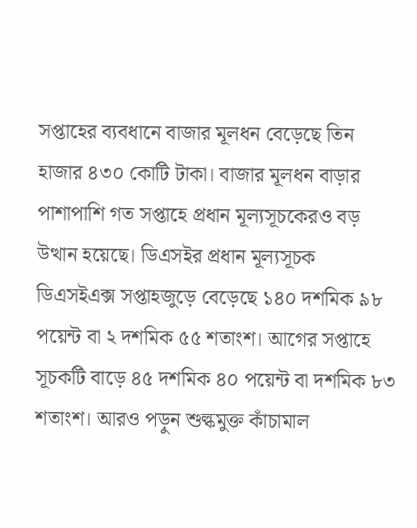সপ্তাহের ব্যবধানে বাজার মূলধন বেড়েছে তিন হাজার ৪৩০ কোটি টাকা। বাজার মূলধন বাড়ার পাশাপাশি গত সপ্তাহে প্রধান মূল্যসূচকেরও বড় উত্থান হয়েছে। ডিএসইর প্রধান মূল্যসূচক ডিএসইএক্স সপ্তাহজুড়ে বেড়েছে ১৪০ দশমিক ৯৮ পয়েন্ট বা ২ দশমিক ৫৫ শতাংশ। আগের সপ্তাহে সূচকটি বাড়ে ৪৫ দশমিক ৪০ পয়েন্ট বা দশমিক ৮৩ শতাংশ। আরও পড়ুন শুল্কমুক্ত কাঁচামাল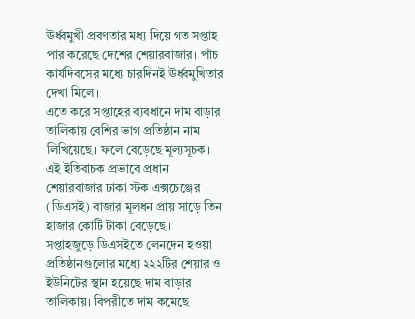ঊর্ধ্বমুখী প্রবণতার মধ্য দিয়ে গত সপ্তাহ পার করেছে দেশের শেয়ারবাজার। পাঁচ কার্যদিবসের মধ্যে চারদিনই ঊর্ধ্বমুখিতার দেখা মিলে।
এতে করে সপ্তাহের ব্যবধানে দাম বাড়ার তালিকায় বেশির ভাগ প্রতিষ্ঠান নাম লিখিয়েছে। ফলে বেড়েছে মূল্যসূচক। এই ইতিবাচক প্রভাবে প্রধান শেয়ারবাজার ঢাকা স্টক এক্সচেঞ্জের (ডিএসই) বাজার মূলধন প্রায় সাড়ে তিন হাজার কোটি টাকা বেড়েছে।
সপ্তাহজুড়ে ডিএসইতে লেনদেন হওয়া প্রতিষ্ঠানগুলোর মধ্যে ২২২টির শেয়ার ও ইউনিটের স্থান হয়েছে দাম বাড়ার তালিকায়। বিপরীতে দাম কমেছে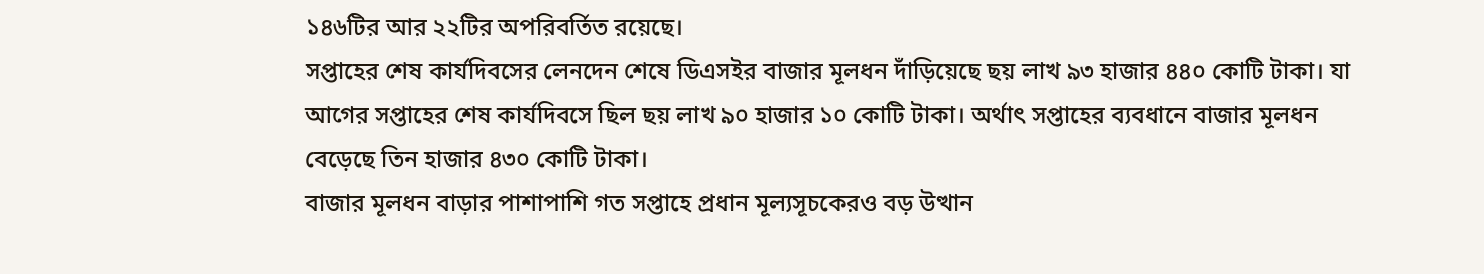১৪৬টির আর ২২টির অপরিবর্তিত রয়েছে।
সপ্তাহের শেষ কার্যদিবসের লেনদেন শেষে ডিএসইর বাজার মূলধন দাঁড়িয়েছে ছয় লাখ ৯৩ হাজার ৪৪০ কোটি টাকা। যা আগের সপ্তাহের শেষ কার্যদিবসে ছিল ছয় লাখ ৯০ হাজার ১০ কোটি টাকা। অর্থাৎ সপ্তাহের ব্যবধানে বাজার মূলধন বেড়েছে তিন হাজার ৪৩০ কোটি টাকা।
বাজার মূলধন বাড়ার পাশাপাশি গত সপ্তাহে প্রধান মূল্যসূচকেরও বড় উত্থান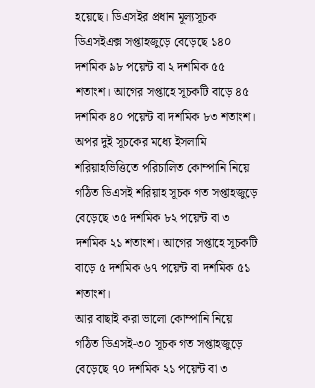হয়েছে। ডিএসইর প্রধান মূল্যসূচক ডিএসইএক্স সপ্তাহজুড়ে বেড়েছে ১৪০ দশমিক ৯৮ পয়েন্ট বা ২ দশমিক ৫৫ শতাংশ। আগের সপ্তাহে সূচকটি বাড়ে ৪৫ দশমিক ৪০ পয়েন্ট বা দশমিক ৮৩ শতাংশ।
অপর দুই সূচকের মধ্যে ইসলামি শরিয়াহভিত্তিতে পরিচালিত কোম্পানি নিয়ে গঠিত ডিএসই শরিয়াহ সূচক গত সপ্তাহজুড়ে বেড়েছে ৩৫ দশমিক ৮২ পয়েন্ট বা ৩ দশমিক ২১ শতাংশ। আগের সপ্তাহে সূচকটি বাড়ে ৫ দশমিক ৬৭ পয়েন্ট বা দশমিক ৫১ শতাংশ।
আর বাছাই করা ভালো কোম্পানি নিয়ে গঠিত ডিএসই-৩০ সূচক গত সপ্তাহজুড়ে বেড়েছে ৭০ দশমিক ২১ পয়েন্ট বা ৩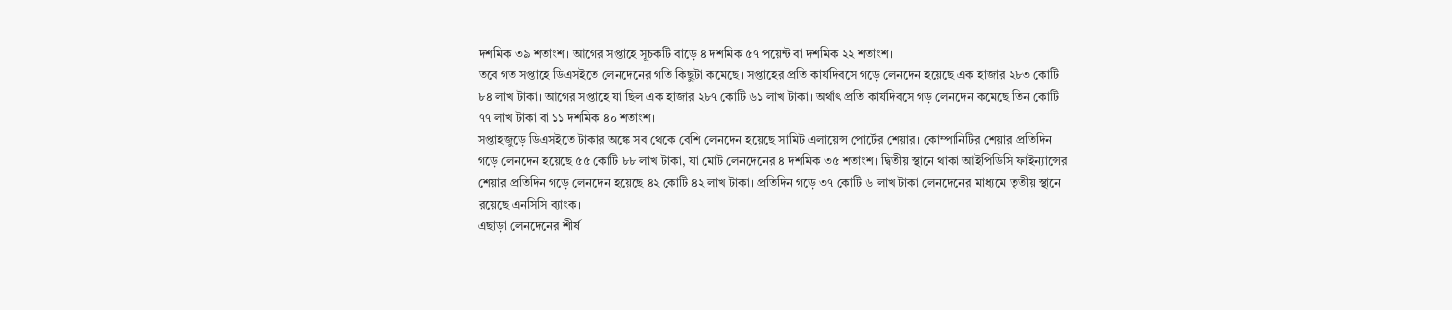দশমিক ৩৯ শতাংশ। আগের সপ্তাহে সূচকটি বাড়ে ৪ দশমিক ৫৭ পয়েন্ট বা দশমিক ২২ শতাংশ।
তবে গত সপ্তাহে ডিএসইতে লেনদেনের গতি কিছুটা কমেছে। সপ্তাহের প্রতি কার্যদিবসে গড়ে লেনদেন হয়েছে এক হাজার ২৮৩ কোটি ৮৪ লাখ টাকা। আগের সপ্তাহে যা ছিল এক হাজার ২৮৭ কোটি ৬১ লাখ টাকা। অর্থাৎ প্রতি কার্যদিবসে গড় লেনদেন কমেছে তিন কোটি ৭৭ লাখ টাকা বা ১১ দশমিক ৪০ শতাংশ।
সপ্তাহজুড়ে ডিএসইতে টাকার অঙ্কে সব থেকে বেশি লেনদেন হয়েছে সামিট এলায়েন্স পোর্টের শেয়ার। কোম্পানিটির শেয়ার প্রতিদিন গড়ে লেনদেন হয়েছে ৫৫ কোটি ৮৮ লাখ টাকা, যা মোট লেনদেনের ৪ দশমিক ৩৫ শতাংশ। দ্বিতীয় স্থানে থাকা আইপিডিসি ফাইন্যান্সের শেয়ার প্রতিদিন গড়ে লেনদেন হয়েছে ৪২ কোটি ৪২ লাখ টাকা। প্রতিদিন গড়ে ৩৭ কোটি ৬ লাখ টাকা লেনদেনের মাধ্যমে তৃতীয় স্থানে রয়েছে এনসিসি ব্যাংক।
এছাড়া লেনদেনের শীর্ষ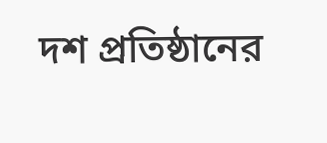দশ প্রতিষ্ঠানের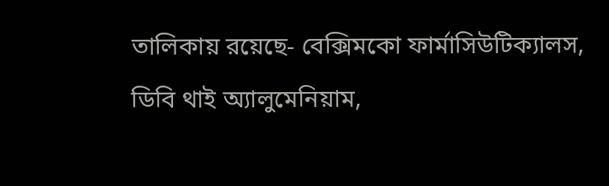তালিকায় রয়েছে- বেক্সিমকো ফার্মাসিউটিক্যালস, ডিবি থাই অ্যালুমেনিয়াম,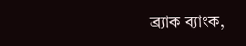ব্র্যাক ব্যাংক,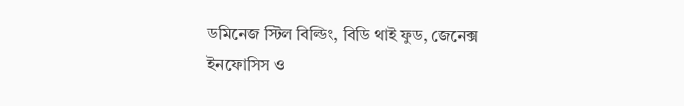ডমিনেজ স্টিল বিল্ডিং, বিডি থাই ফুড, জেনেক্স ইনফোসিস ও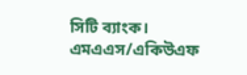সিটি ব্যাংক।
এমএএস/একিউএফ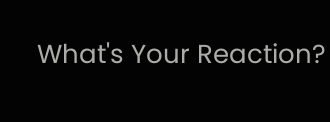What's Your Reaction?